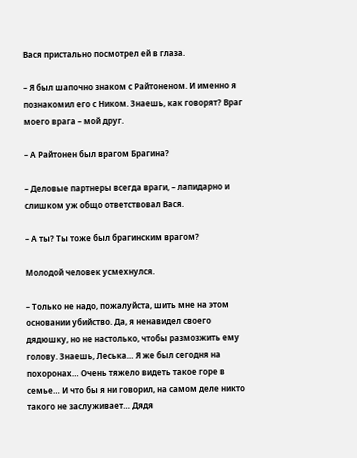Вася пристально посмотрел ей в глаза.

– Я был шапочно знаком с Райтоненом. И именно я познакомил его с Ником. Знаешь, как говорят? Враг моего врага – мой друг.

– А Райтонен был врагом Брагина?

– Деловые партнеры всегда враги, – лапидарно и слишком уж общо ответствовал Вася.

– А ты? Ты тоже был брагинским врагом?

Молодой человек усмехнулся.

– Только не надо, пожалуйста, шить мне на этом основании убийство. Да, я ненавидел своего дядюшку, но не настолько, чтобы размозжить ему голову. Знаешь, Леська… Я же был сегодня на похоронах… Очень тяжело видеть такое горе в семье… И что бы я ни говорил, на самом деле никто такого не заслуживает… Дядя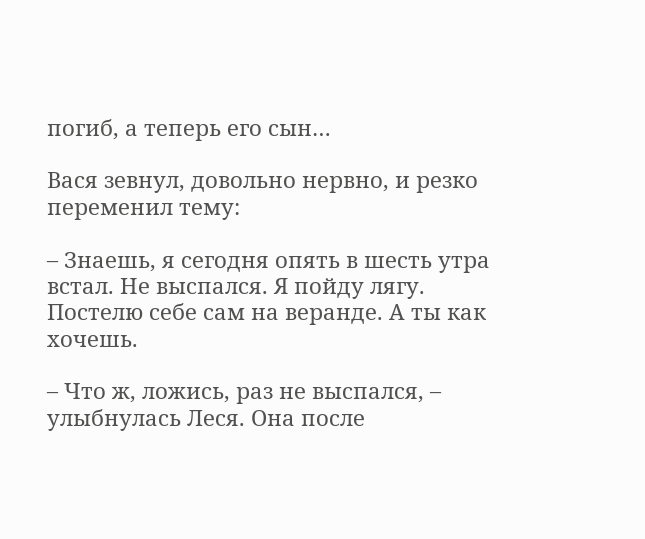погиб, а теперь его сын…

Вася зевнул, довольно нервно, и резко переменил тему:

– Знаешь, я сегодня опять в шесть утра встал. Не выспался. Я пойду лягу. Постелю себе сам на веранде. А ты как хочешь.

– Что ж, ложись, раз не выспался, – улыбнулась Леся. Она после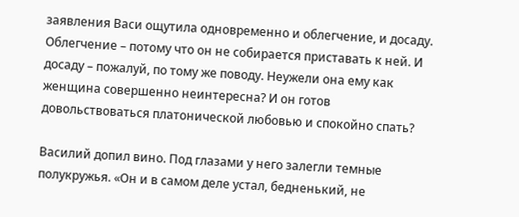заявления Васи ощутила одновременно и облегчение, и досаду. Облегчение – потому что он не собирается приставать к ней. И досаду – пожалуй, по тому же поводу. Неужели она ему как женщина совершенно неинтересна? И он готов довольствоваться платонической любовью и спокойно спать?

Василий допил вино. Под глазами у него залегли темные полукружья. «Он и в самом деле устал, бедненький, не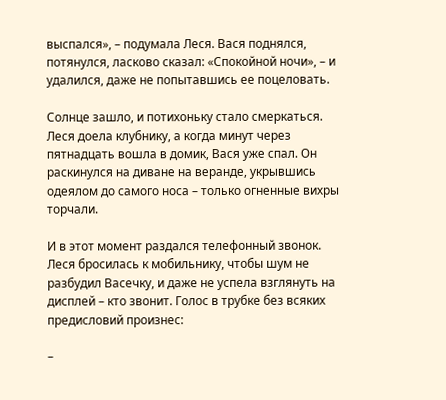выспался», – подумала Леся. Вася поднялся, потянулся, ласково сказал: «Спокойной ночи», – и удалился, даже не попытавшись ее поцеловать.

Солнце зашло, и потихоньку стало смеркаться. Леся доела клубнику, а когда минут через пятнадцать вошла в домик, Вася уже спал. Он раскинулся на диване на веранде, укрывшись одеялом до самого носа – только огненные вихры торчали.

И в этот момент раздался телефонный звонок. Леся бросилась к мобильнику, чтобы шум не разбудил Васечку, и даже не успела взглянуть на дисплей – кто звонит. Голос в трубке без всяких предисловий произнес:

–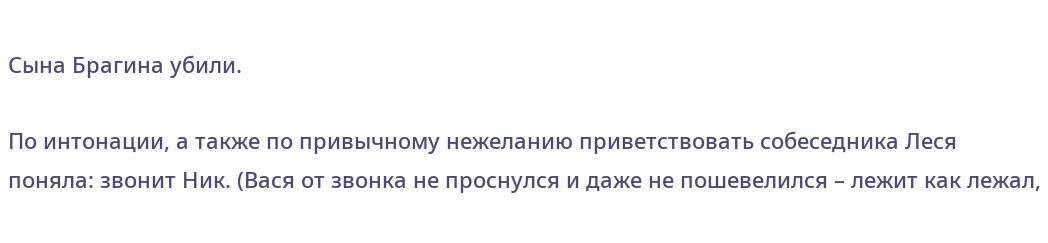Сына Брагина убили.

По интонации, а также по привычному нежеланию приветствовать собеседника Леся поняла: звонит Ник. (Вася от звонка не проснулся и даже не пошевелился – лежит как лежал,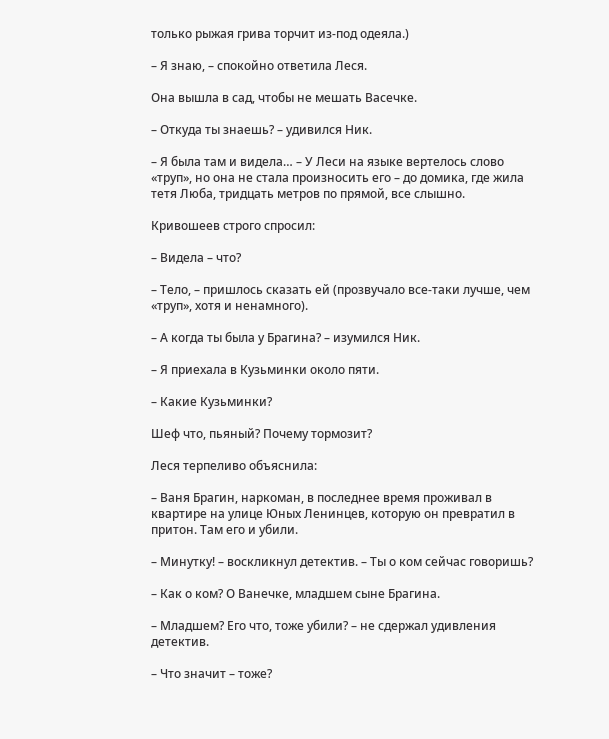только рыжая грива торчит из-под одеяла.)

– Я знаю, – спокойно ответила Леся.

Она вышла в сад, чтобы не мешать Васечке.

– Откуда ты знаешь? – удивился Ник.

– Я была там и видела… – У Леси на языке вертелось слово «труп», но она не стала произносить его – до домика, где жила тетя Люба, тридцать метров по прямой, все слышно.

Кривошеев строго спросил:

– Видела – что?

– Тело, – пришлось сказать ей (прозвучало все-таки лучше, чем «труп», хотя и ненамного).

– А когда ты была у Брагина? – изумился Ник.

– Я приехала в Кузьминки около пяти.

– Какие Кузьминки?

Шеф что, пьяный? Почему тормозит?

Леся терпеливо объяснила:

– Ваня Брагин, наркоман, в последнее время проживал в квартире на улице Юных Ленинцев, которую он превратил в притон. Там его и убили.

– Минутку! – воскликнул детектив. – Ты о ком сейчас говоришь?

– Как о ком? О Ванечке, младшем сыне Брагина.

– Младшем? Его что, тоже убили? – не сдержал удивления детектив.

– Что значит – тоже?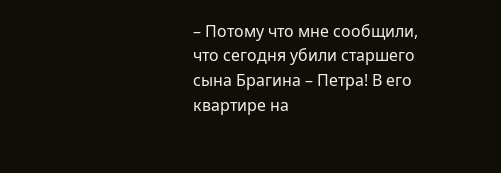– Потому что мне сообщили, что сегодня убили старшего сына Брагина – Петра! В его квартире на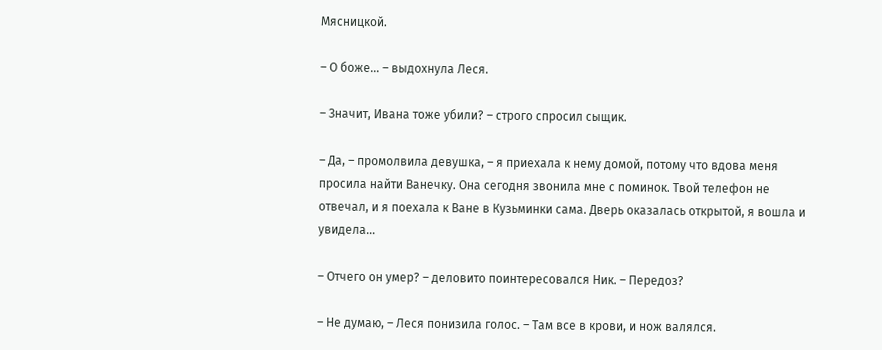Мясницкой.

– О боже… – выдохнула Леся.

– Значит, Ивана тоже убили? – строго спросил сыщик.

– Да, – промолвила девушка, – я приехала к нему домой, потому что вдова меня просила найти Ванечку. Она сегодня звонила мне с поминок. Твой телефон не отвечал, и я поехала к Ване в Кузьминки сама. Дверь оказалась открытой, я вошла и увидела…

– Отчего он умер? – деловито поинтересовался Ник. – Передоз?

– Не думаю, – Леся понизила голос. – Там все в крови, и нож валялся.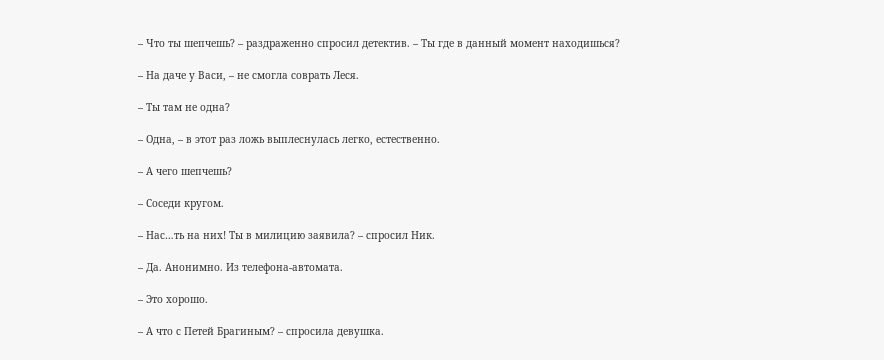– Что ты шепчешь? – раздраженно спросил детектив. – Ты где в данный момент находишься?

– На даче у Васи, – не смогла соврать Леся.

– Ты там не одна?

– Одна, – в этот раз ложь выплеснулась легко, естественно.

– А чего шепчешь?

– Соседи кругом.

– Нас…ть на них! Ты в милицию заявила? – спросил Ник.

– Да. Анонимно. Из телефона-автомата.

– Это хорошо.

– А что с Петей Брагиным? – спросила девушка.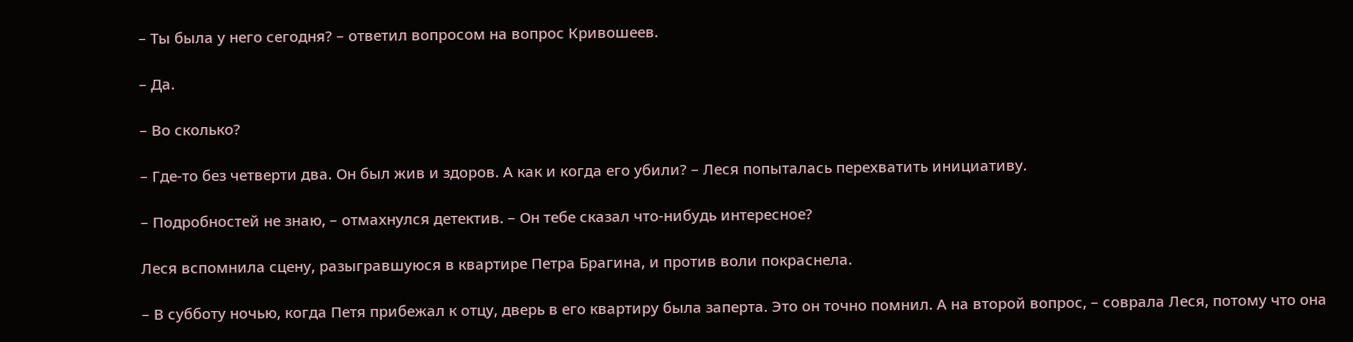– Ты была у него сегодня? – ответил вопросом на вопрос Кривошеев.

– Да.

– Во сколько?

– Где-то без четверти два. Он был жив и здоров. А как и когда его убили? – Леся попыталась перехватить инициативу.

– Подробностей не знаю, – отмахнулся детектив. – Он тебе сказал что-нибудь интересное?

Леся вспомнила сцену, разыгравшуюся в квартире Петра Брагина, и против воли покраснела.

– В субботу ночью, когда Петя прибежал к отцу, дверь в его квартиру была заперта. Это он точно помнил. А на второй вопрос, – соврала Леся, потому что она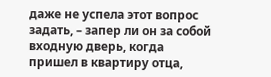даже не успела этот вопрос задать, – запер ли он за собой входную дверь, когда пришел в квартиру отца,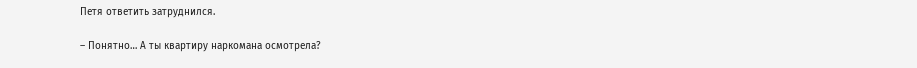Петя ответить затруднился.

– Понятно… А ты квартиру наркомана осмотрела?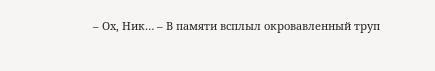– Ох, Ник… – В памяти всплыл окровавленный труп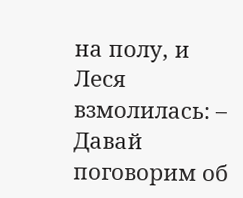на полу, и Леся взмолилась: – Давай поговорим об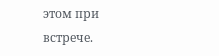этом при встрече.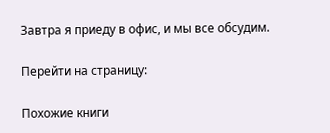Завтра я приеду в офис, и мы все обсудим.

Перейти на страницу:

Похожие книги